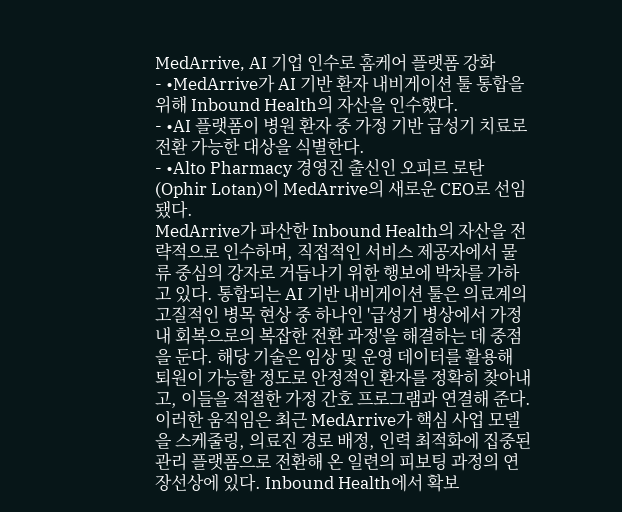MedArrive, AI 기업 인수로 홈케어 플랫폼 강화
- •MedArrive가 AI 기반 환자 내비게이션 툴 통합을 위해 Inbound Health의 자산을 인수했다.
- •AI 플랫폼이 병원 환자 중 가정 기반 급성기 치료로 전환 가능한 대상을 식별한다.
- •Alto Pharmacy 경영진 출신인 오피르 로탄(Ophir Lotan)이 MedArrive의 새로운 CEO로 선임됐다.
MedArrive가 파산한 Inbound Health의 자산을 전략적으로 인수하며, 직접적인 서비스 제공자에서 물류 중심의 강자로 거듭나기 위한 행보에 박차를 가하고 있다. 통합되는 AI 기반 내비게이션 툴은 의료계의 고질적인 병목 현상 중 하나인 '급성기 병상에서 가정 내 회복으로의 복잡한 전환 과정'을 해결하는 데 중점을 둔다. 해당 기술은 임상 및 운영 데이터를 활용해 퇴원이 가능할 정도로 안정적인 환자를 정확히 찾아내고, 이들을 적절한 가정 간호 프로그램과 연결해 준다.
이러한 움직임은 최근 MedArrive가 핵심 사업 모델을 스케줄링, 의료진 경로 배정, 인력 최적화에 집중된 관리 플랫폼으로 전환해 온 일련의 피보팅 과정의 연장선상에 있다. Inbound Health에서 확보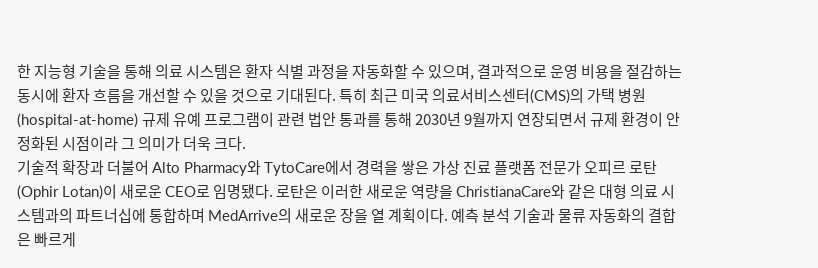한 지능형 기술을 통해 의료 시스템은 환자 식별 과정을 자동화할 수 있으며, 결과적으로 운영 비용을 절감하는 동시에 환자 흐름을 개선할 수 있을 것으로 기대된다. 특히 최근 미국 의료서비스센터(CMS)의 가택 병원(hospital-at-home) 규제 유예 프로그램이 관련 법안 통과를 통해 2030년 9월까지 연장되면서 규제 환경이 안정화된 시점이라 그 의미가 더욱 크다.
기술적 확장과 더불어 Alto Pharmacy와 TytoCare에서 경력을 쌓은 가상 진료 플랫폼 전문가 오피르 로탄(Ophir Lotan)이 새로운 CEO로 임명됐다. 로탄은 이러한 새로운 역량을 ChristianaCare와 같은 대형 의료 시스템과의 파트너십에 통합하며 MedArrive의 새로운 장을 열 계획이다. 예측 분석 기술과 물류 자동화의 결합은 빠르게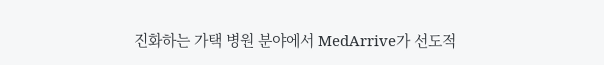진화하는 가택 병원 분야에서 MedArrive가 선도적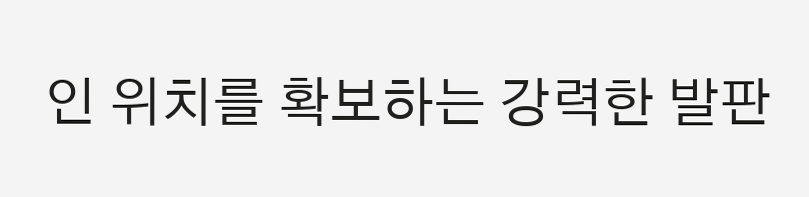인 위치를 확보하는 강력한 발판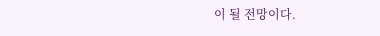이 될 전망이다.